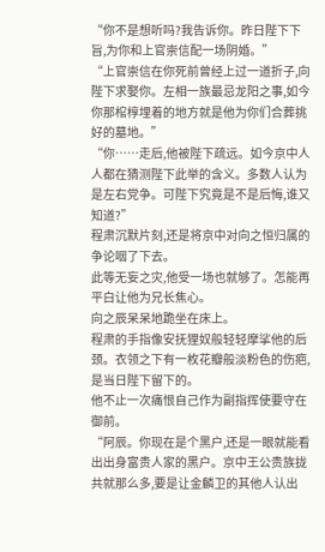“你不是想听吗?我告诉你。昨日陛下下旨,为你和上官崇信配一场阴婚。”
“上官崇信在你死前曾经上过一道折子,向陛下求娶你。左相一族最忌龙阳之事,如今你那棺椁埋着的地方就是他为你们合葬挑好的墓地。”
“你……走后,他被陛下疏远。如今京中人人都在猜测陛下此举的含义。多数人认为是左右党争。可陛下究竟是不是后悔,谁又知道?”
程肃沉默片刻,还是将京中对向之恒归属的争论咽了下去。
此等无妄之灾,他受一场也就够了。怎能再平白让他为兄长焦心。
向之辰呆呆地跪坐在床上。
程肃的手指像安抚狸奴般轻轻摩挲他的后颈。衣领之下有一枚花瓣般淡粉色的伤疤,是当日陛下留下的。
他不止一次痛恨自己作为副指挥使要守在御前。
“阿辰。你现在是个黑户,还是一眼就能看出出身富贵人家的黑户。京中王公贵族拢共就那么多,要是让金麟卫的其他人认出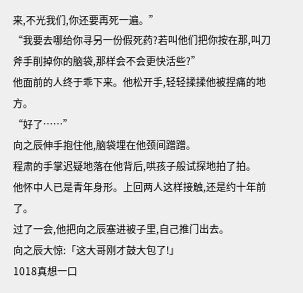来,不光我们,你还要再死一遍。”
“我要去哪给你寻另一份假死药?若叫他们把你按在那,叫刀斧手削掉你的脑袋,那样会不会更快活些?”
他面前的人终于乖下来。他松开手,轻轻揉揉他被捏痛的地方。
“好了……”
向之辰伸手抱住他,脑袋埋在他颈间蹭蹭。
程肃的手掌迟疑地落在他背后,哄孩子般试探地拍了拍。
他怀中人已是青年身形。上回两人这样接触,还是约十年前了。
过了一会,他把向之辰塞进被子里,自己推门出去。
向之辰大惊:「这大哥刚才鼓大包了!」
1018真想一口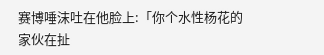赛博唾沫吐在他脸上:「你个水性杨花的家伙在扯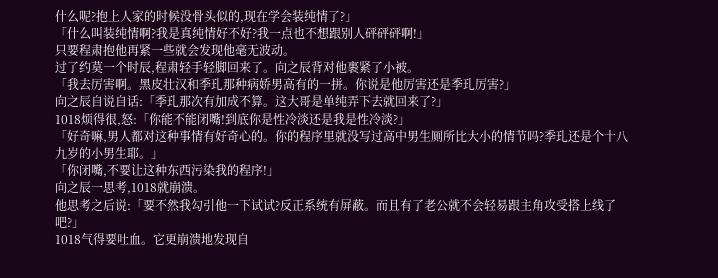什么呢?抱上人家的时候没骨头似的,现在学会装纯情了?」
「什么叫装纯情啊?我是真纯情好不好?我一点也不想跟别人砰砰砰啊!」
只要程肃抱他再紧一些就会发现他毫无波动。
过了约莫一个时辰,程肃轻手轻脚回来了。向之辰背对他裹紧了小被。
「我去厉害啊。黑皮壮汉和季玌那种病娇男高有的一拼。你说是他厉害还是季玌厉害?」
向之辰自说自话:「季玌那次有加成不算。这大哥是单纯弄下去就回来了?」
1018烦得很,怒:「你能不能闭嘴!到底你是性冷淡还是我是性冷淡?」
「好奇嘛,男人都对这种事情有好奇心的。你的程序里就没写过高中男生厕所比大小的情节吗?季玌还是个十八九岁的小男生耶。」
「你闭嘴,不要让这种东西污染我的程序!」
向之辰一思考,1018就崩溃。
他思考之后说:「要不然我勾引他一下试试?反正系统有屏蔽。而且有了老公就不会轻易跟主角攻受搭上线了吧?」
1018气得要吐血。它更崩溃地发现自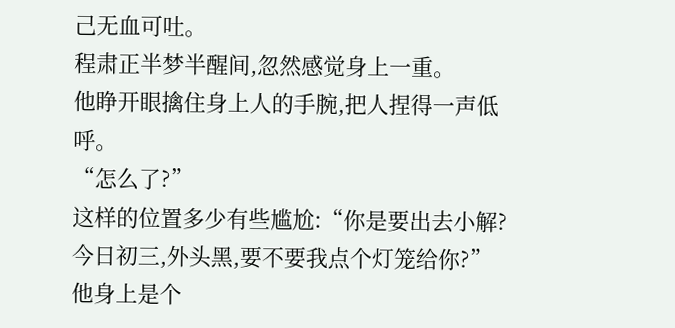己无血可吐。
程肃正半梦半醒间,忽然感觉身上一重。
他睁开眼擒住身上人的手腕,把人捏得一声低呼。
“怎么了?”
这样的位置多少有些尴尬:“你是要出去小解?今日初三,外头黑,要不要我点个灯笼给你?”
他身上是个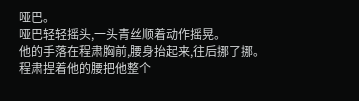哑巴。
哑巴轻轻摇头,一头青丝顺着动作摇晃。
他的手落在程肃胸前,腰身抬起来,往后挪了挪。
程肃捏着他的腰把他整个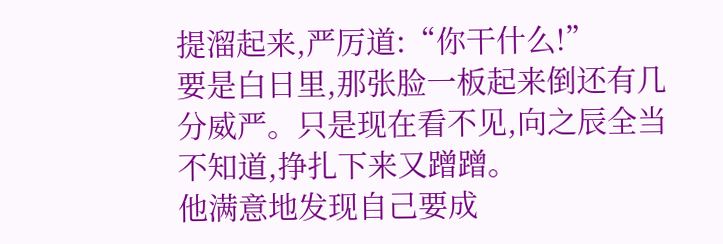提溜起来,严厉道:“你干什么!”
要是白日里,那张脸一板起来倒还有几分威严。只是现在看不见,向之辰全当不知道,挣扎下来又蹭蹭。
他满意地发现自己要成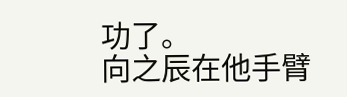功了。
向之辰在他手臂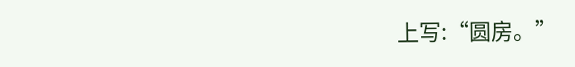上写:“圆房。”